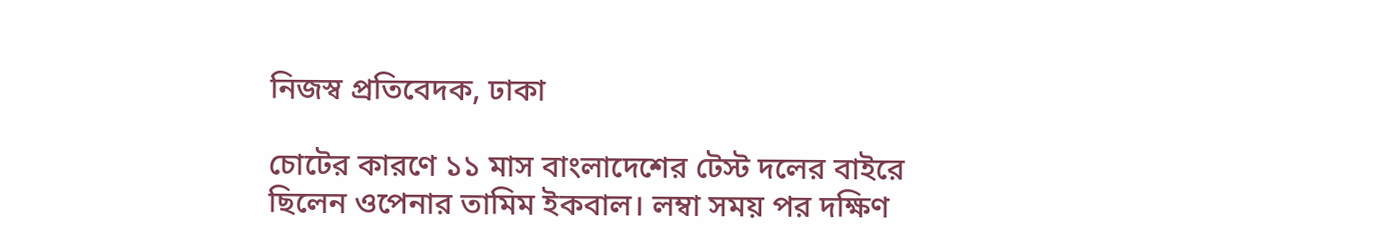নিজস্ব প্রতিবেদক, ঢাকা

চোটের কারণে ১১ মাস বাংলাদেশের টেস্ট দলের বাইরে ছিলেন ওপেনার তামিম ইকবাল। লম্বা সময় পর দক্ষিণ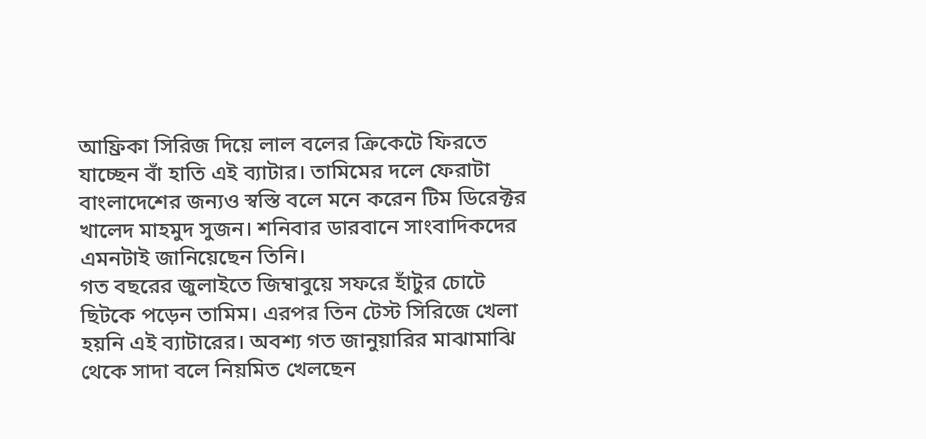আফ্রিকা সিরিজ দিয়ে লাল বলের ক্রিকেটে ফিরতে যাচ্ছেন বাঁ হাতি এই ব্যাটার। তামিমের দলে ফেরাটা বাংলাদেশের জন্যও স্বস্তি বলে মনে করেন টিম ডিরেক্টর খালেদ মাহমুদ সুজন। শনিবার ডারবানে সাংবাদিকদের এমনটাই জানিয়েছেন তিনি।
গত বছরের জুলাইতে জিম্বাবুয়ে সফরে হাঁটুর চোটে ছিটকে পড়েন তামিম। এরপর তিন টেস্ট সিরিজে খেলা হয়নি এই ব্যাটারের। অবশ্য গত জানুয়ারির মাঝামাঝি থেকে সাদা বলে নিয়মিত খেলছেন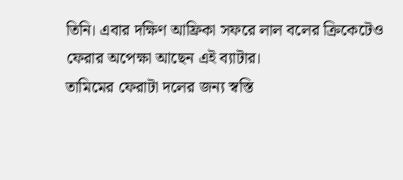তিনি। এবার দক্ষিণ আফ্রিকা সফরে লাল বলের ক্রিকেটেও ফেরার অপেক্ষা আছেন এই ব্যাটার।
তামিমের ফেরাটা দলের জন্য স্বস্তি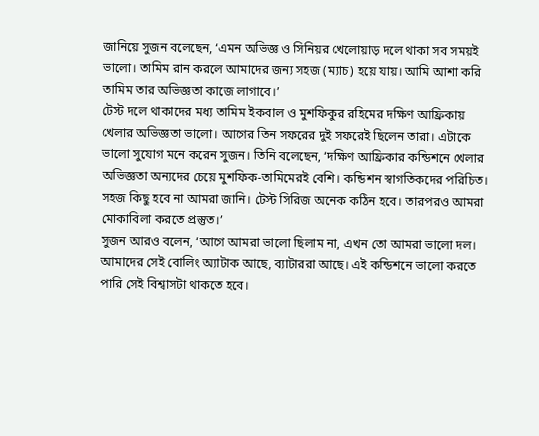জানিয়ে সুজন বলেছেন, ‘এমন অভিজ্ঞ ও সিনিয়র খেলোয়াড় দলে থাকা সব সময়ই ভালো। তামিম রান করলে আমাদের জন্য সহজ (ম্যাচ) হয়ে যায়। আমি আশা করি তামিম তার অভিজ্ঞতা কাজে লাগাবে।’
টেস্ট দলে থাকাদের মধ্য তামিম ইকবাল ও মুশফিকুর রহিমের দক্ষিণ আফ্রিকায় খেলার অভিজ্ঞতা ভালো। আগের তিন সফরের দুই সফরেই ছিলেন তারা। এটাকে ভালো সুযোগ মনে করেন সুজন। তিনি বলেছেন, ‘দক্ষিণ আফ্রিকার কন্ডিশনে খেলার অভিজ্ঞতা অন্যদের চেয়ে মুশফিক-তামিমেরই বেশি। কন্ডিশন স্বাগতিকদের পরিচিত। সহজ কিছু হবে না আমরা জানি। টেস্ট সিরিজ অনেক কঠিন হবে। তারপরও আমরা মোকাবিলা করতে প্রস্তুত।’
সুজন আরও বলেন, ‘আগে আমরা ভালো ছিলাম না, এখন তো আমরা ভালো দল। আমাদের সেই বোলিং অ্যাটাক আছে, ব্যাটাররা আছে। এই কন্ডিশনে ভালো করতে পারি সেই বিশ্বাসটা থাকতে হবে।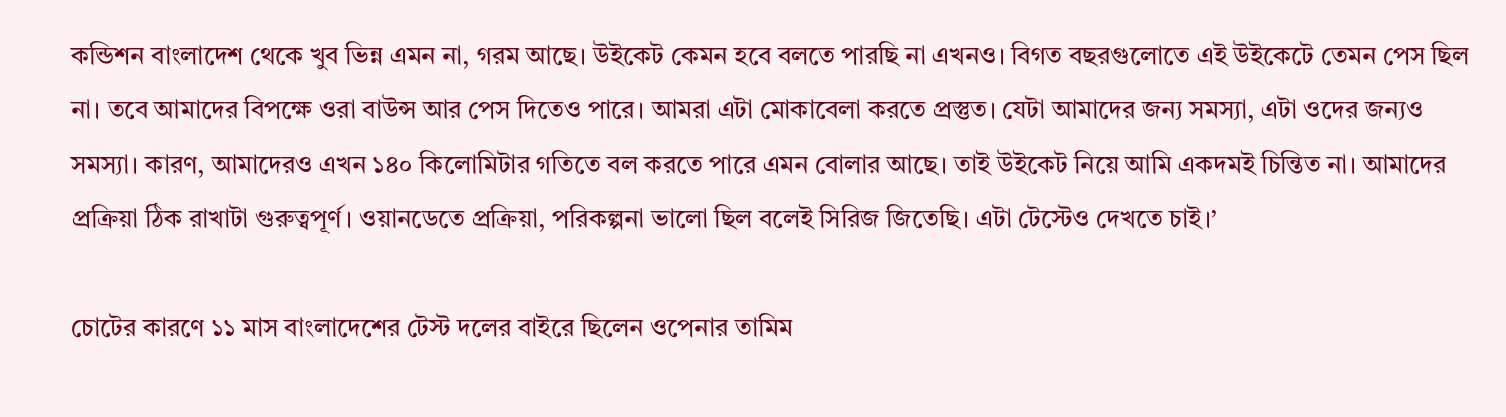কন্ডিশন বাংলাদেশ থেকে খুব ভিন্ন এমন না, গরম আছে। উইকেট কেমন হবে বলতে পারছি না এখনও। বিগত বছরগুলোতে এই উইকেটে তেমন পেস ছিল না। তবে আমাদের বিপক্ষে ওরা বাউন্স আর পেস দিতেও পারে। আমরা এটা মোকাবেলা করতে প্রস্তুত। যেটা আমাদের জন্য সমস্যা, এটা ওদের জন্যও সমস্যা। কারণ, আমাদেরও এখন ১৪০ কিলোমিটার গতিতে বল করতে পারে এমন বোলার আছে। তাই উইকেট নিয়ে আমি একদমই চিন্তিত না। আমাদের প্রক্রিয়া ঠিক রাখাটা গুরুত্বপূর্ণ। ওয়ানডেতে প্রক্রিয়া, পরিকল্পনা ভালো ছিল বলেই সিরিজ জিতেছি। এটা টেস্টেও দেখতে চাই।’

চোটের কারণে ১১ মাস বাংলাদেশের টেস্ট দলের বাইরে ছিলেন ওপেনার তামিম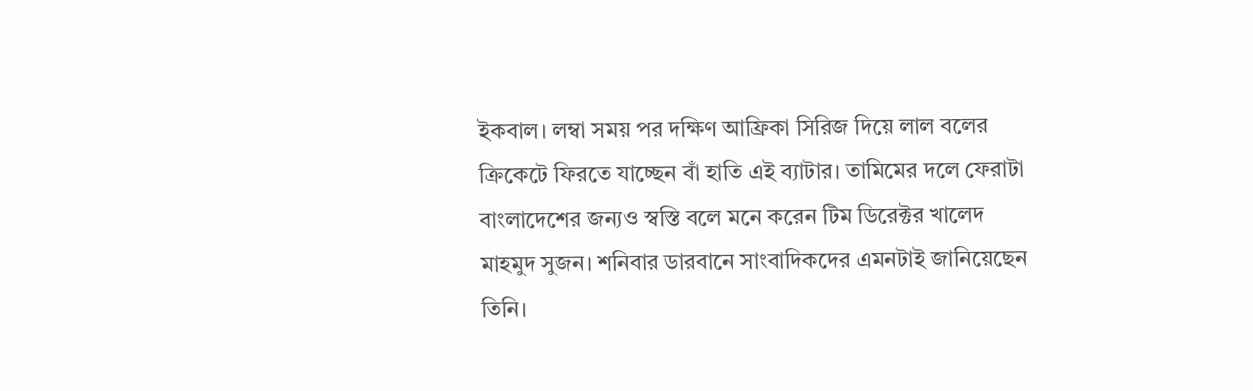ইকবাল। লম্বা সময় পর দক্ষিণ আফ্রিকা সিরিজ দিয়ে লাল বলের ক্রিকেটে ফিরতে যাচ্ছেন বাঁ হাতি এই ব্যাটার। তামিমের দলে ফেরাটা বাংলাদেশের জন্যও স্বস্তি বলে মনে করেন টিম ডিরেক্টর খালেদ মাহমুদ সুজন। শনিবার ডারবানে সাংবাদিকদের এমনটাই জানিয়েছেন তিনি।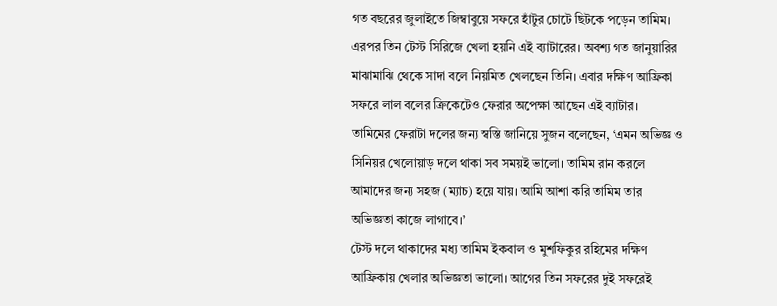গত বছরের জুলাইতে জিম্বাবুয়ে সফরে হাঁটুর চোটে ছিটকে পড়েন তামিম। এরপর তিন টেস্ট সিরিজে খেলা হয়নি এই ব্যাটারের। অবশ্য গত জানুয়ারির মাঝামাঝি থেকে সাদা বলে নিয়মিত খেলছেন তিনি। এবার দক্ষিণ আফ্রিকা সফরে লাল বলের ক্রিকেটেও ফেরার অপেক্ষা আছেন এই ব্যাটার।
তামিমের ফেরাটা দলের জন্য স্বস্তি জানিয়ে সুজন বলেছেন, ‘এমন অভিজ্ঞ ও সিনিয়র খেলোয়াড় দলে থাকা সব সময়ই ভালো। তামিম রান করলে আমাদের জন্য সহজ (ম্যাচ) হয়ে যায়। আমি আশা করি তামিম তার অভিজ্ঞতা কাজে লাগাবে।’
টেস্ট দলে থাকাদের মধ্য তামিম ইকবাল ও মুশফিকুর রহিমের দক্ষিণ আফ্রিকায় খেলার অভিজ্ঞতা ভালো। আগের তিন সফরের দুই সফরেই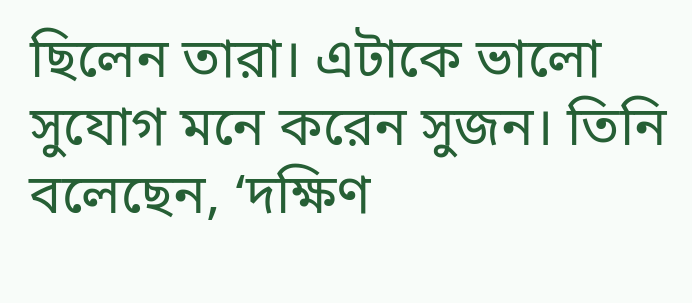ছিলেন তারা। এটাকে ভালো সুযোগ মনে করেন সুজন। তিনি বলেছেন, ‘দক্ষিণ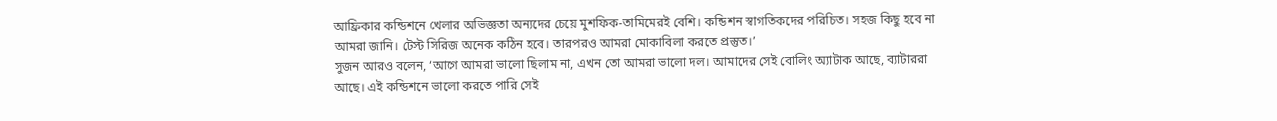আফ্রিকার কন্ডিশনে খেলার অভিজ্ঞতা অন্যদের চেয়ে মুশফিক-তামিমেরই বেশি। কন্ডিশন স্বাগতিকদের পরিচিত। সহজ কিছু হবে না আমরা জানি। টেস্ট সিরিজ অনেক কঠিন হবে। তারপরও আমরা মোকাবিলা করতে প্রস্তুত।’
সুজন আরও বলেন, ‘আগে আমরা ভালো ছিলাম না, এখন তো আমরা ভালো দল। আমাদের সেই বোলিং অ্যাটাক আছে, ব্যাটাররা আছে। এই কন্ডিশনে ভালো করতে পারি সেই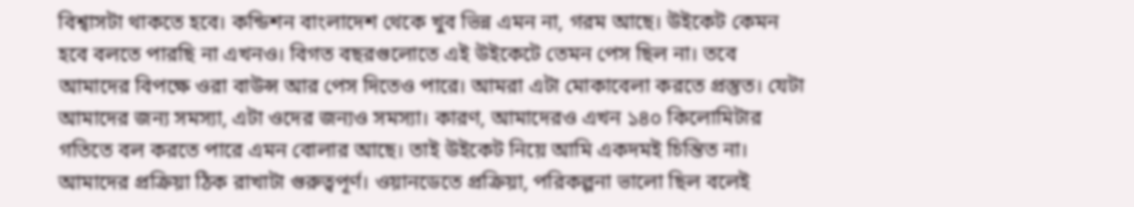বিশ্বাসটা থাকতে হবে। কন্ডিশন বাংলাদেশ থেকে খুব ভিন্ন এমন না, গরম আছে। উইকেট কেমন হবে বলতে পারছি না এখনও। বিগত বছরগুলোতে এই উইকেটে তেমন পেস ছিল না। তবে আমাদের বিপক্ষে ওরা বাউন্স আর পেস দিতেও পারে। আমরা এটা মোকাবেলা করতে প্রস্তুত। যেটা আমাদের জন্য সমস্যা, এটা ওদের জন্যও সমস্যা। কারণ, আমাদেরও এখন ১৪০ কিলোমিটার গতিতে বল করতে পারে এমন বোলার আছে। তাই উইকেট নিয়ে আমি একদমই চিন্তিত না। আমাদের প্রক্রিয়া ঠিক রাখাটা গুরুত্বপূর্ণ। ওয়ানডেতে প্রক্রিয়া, পরিকল্পনা ভালো ছিল বলেই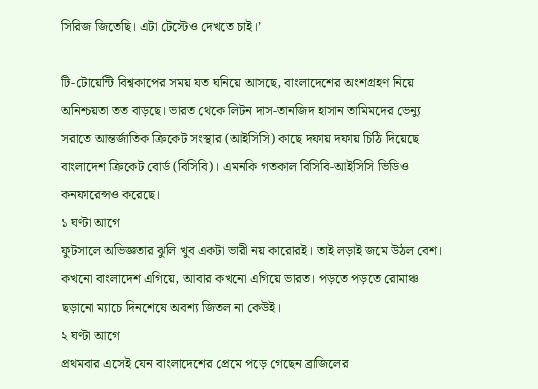সিরিজ জিতেছি। এটা টেস্টেও দেখতে চাই।’

টি-টোয়েন্টি বিশ্বকাপের সময় যত ঘনিয়ে আসছে, বাংলাদেশের অংশগ্রহণ নিয়ে অনিশ্চয়তা তত বাড়ছে। ভারত থেকে লিটন দাস-তানজিদ হাসান তামিমদের ভেন্যু সরাতে আন্তর্জাতিক ক্রিকেট সংস্থার (আইসিসি) কাছে দফায় দফায় চিঠি দিয়েছে বাংলাদেশ ক্রিকেট বোর্ড (বিসিবি)। এমনকি গতকাল বিসিবি-আইসিসি ভিডিও কনফারেন্সও করেছে।
১ ঘণ্টা আগে
ফুটসালে অভিজ্ঞতার ঝুলি খুব একটা ভারী নয় কারোরই। তাই লড়াই জমে উঠল বেশ। কখনো বাংলাদেশ এগিয়ে, আবার কখনো এগিয়ে ভারত। পড়তে পড়তে রোমাঞ্চ ছড়ানো ম্যাচে দিনশেষে অবশ্য জিতল না কেউই।
২ ঘণ্টা আগে
প্রথমবার এসেই যেন বাংলাদেশের প্রেমে পড়ে গেছেন ব্রাজিলের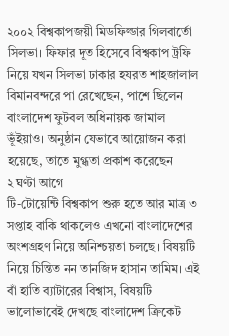২০০২ বিশ্বকাপজয়ী মিডফিল্ডার গিলবার্তো সিলভা। ফিফার দূত হিসেবে বিশ্বকাপ ট্রফি নিয়ে যখন সিলভা ঢাকার হযরত শাহজালাল বিমানবন্দরে পা রেখেছেন, পাশে ছিলেন বাংলাদেশ ফুটবল অধিনায়ক জামাল ভূঁইয়াও। অনুষ্ঠান যেভাবে আয়োজন করা হয়েছে, তাতে মুগ্ধতা প্রকাশ করেছেন
২ ঘণ্টা আগে
টি-টোয়েন্টি বিশ্বকাপ শুরু হতে আর মাত্র ৩ সপ্তাহ বাকি থাকলেও এখনো বাংলাদেশের অংশগ্রহণ নিয়ে অনিশ্চয়তা চলছে। বিষয়টি নিয়ে চিন্তিত নন তানজিদ হাসান তামিম। এই বাঁ হাতি ব্যাটারের বিশ্বাস, বিষয়টি ভালোভাবেই দেখছে বাংলাদেশ ক্রিকেট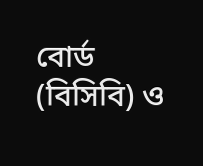বোর্ড (বিসিবি) ও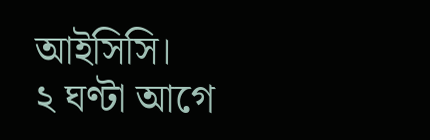আইসিসি।
২ ঘণ্টা আগে